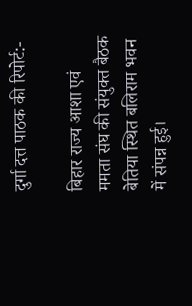दुर्गा दत्त पाठक की रिपोर्ट:-

बिहार राज्य आशा एवं ममता संघ की संयुक्त बैठक बेतिया स्थित बलिराम भवन में संपन्न हुई।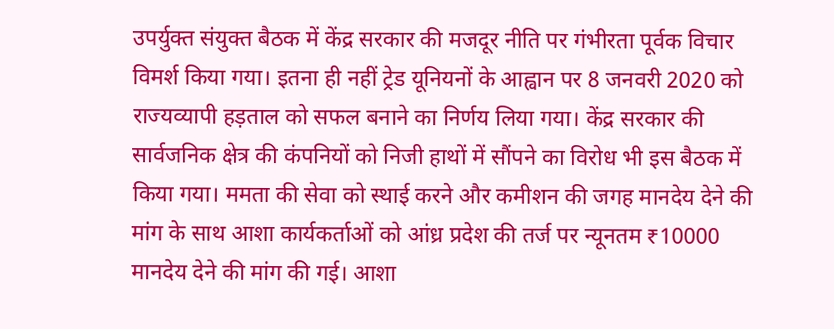उपर्युक्त संयुक्त बैठक में केंद्र सरकार की मजदूर नीति पर गंभीरता पूर्वक विचार विमर्श किया गया। इतना ही नहीं ट्रेड यूनियनों के आह्वान पर 8 जनवरी 2020 को राज्यव्यापी हड़ताल को सफल बनाने का निर्णय लिया गया। केंद्र सरकार की सार्वजनिक क्षेत्र की कंपनियों को निजी हाथों में सौंपने का विरोध भी इस बैठक में किया गया। ममता की सेवा को स्थाई करने और कमीशन की जगह मानदेय देने की मांग के साथ आशा कार्यकर्ताओं को आंध्र प्रदेश की तर्ज पर न्यूनतम ₹10000 मानदेय देने की मांग की गई। आशा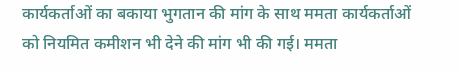कार्यकर्ताओं का बकाया भुगतान की मांग के साथ ममता कार्यकर्ताओं को नियमित कमीशन भी देने की मांग भी की गई। ममता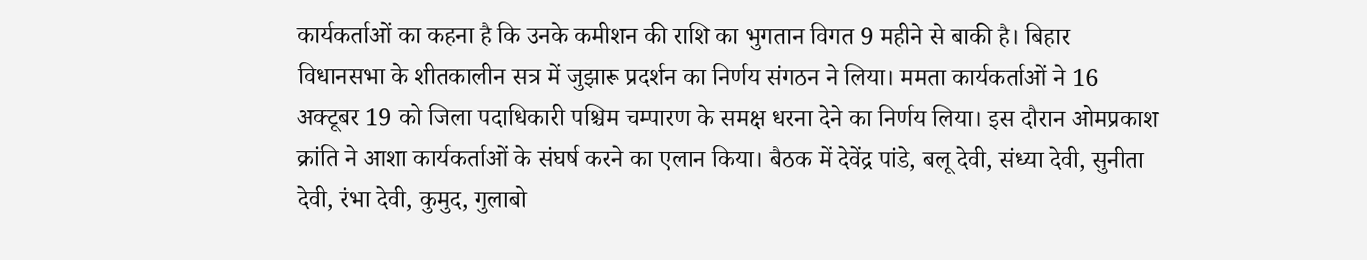कार्यकर्ताओं का कहना है कि उनके कमीशन की राशि का भुगतान विगत 9 महीने से बाकी है। बिहार विधानसभा के शीतकालीन सत्र में जुझारू प्रदर्शन का निर्णय संगठन ने लिया। ममता कार्यकर्ताओं ने 16 अक्टूबर 19 को जिला पदाधिकारी पश्चिम चम्पारण के समक्ष धरना देने का निर्णय लिया। इस दौरान ओमप्रकाश क्रांति ने आशा कार्यकर्ताओं के संघर्ष करने का एलान किया। बैठक में देवेंद्र पांडे, बलू देवी, संध्या देवी, सुनीता देवी, रंभा देवी, कुमुद, गुलाबो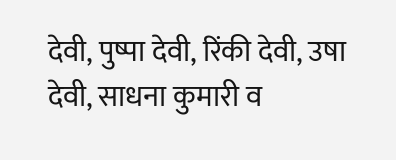देवी, पुष्पा देवी, रिंकी देवी, उषा देवी, साधना कुमारी व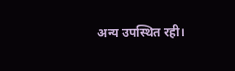अन्य उपस्थित रही।